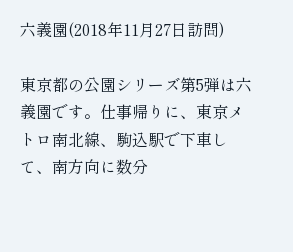六義園(2018年11月27日訪問)

東京都の公園シリーズ第5弾は六義園です。仕事帰りに、東京メトロ南北線、駒込駅で下車して、南方向に数分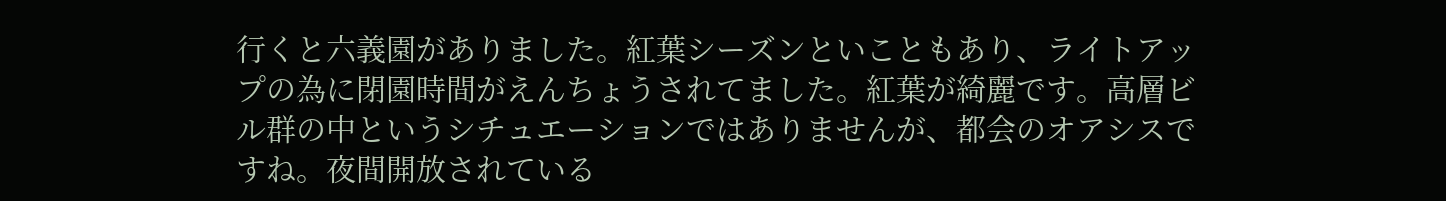行くと六義園がありました。紅葉シーズンといこともあり、ライトアップの為に閉園時間がえんちょうされてました。紅葉が綺麗です。高層ビル群の中というシチュエーションではありませんが、都会のオアシスですね。夜間開放されている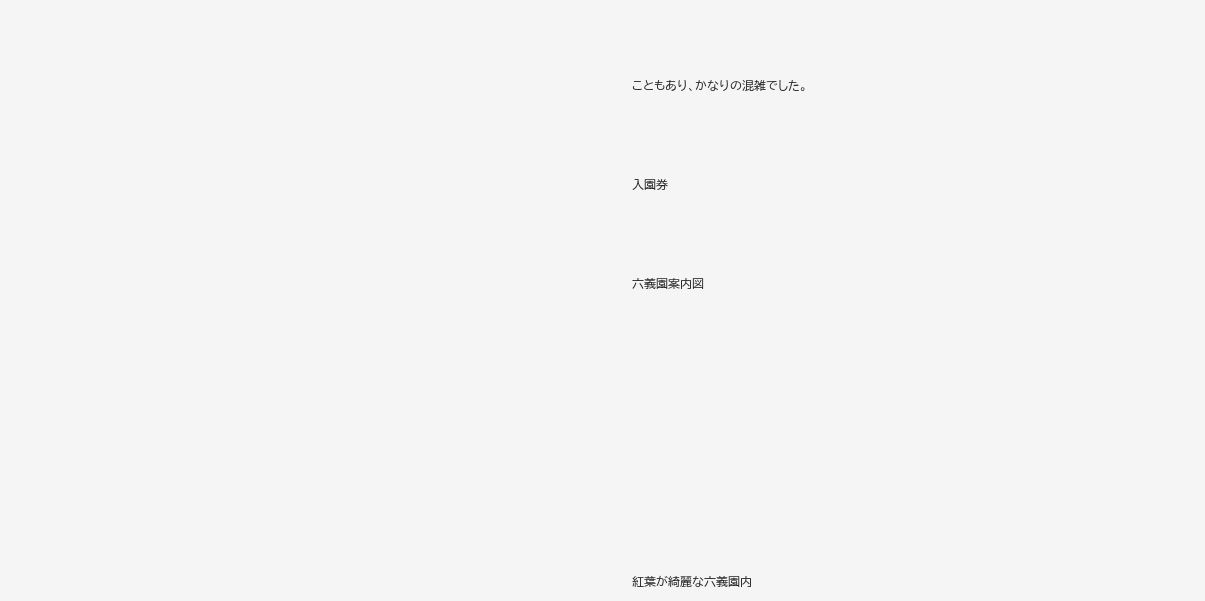こともあり、かなりの混雑でした。



入園券



六義園案内図











紅葉が綺麗な六義園内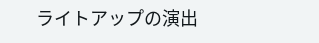ライトアップの演出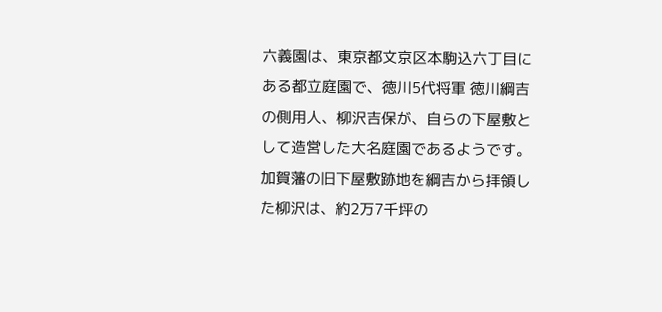六義園は、東京都文京区本駒込六丁目にある都立庭園で、徳川5代将軍 徳川綱吉の側用人、柳沢吉保が、自らの下屋敷として造営した大名庭園であるようです。加賀藩の旧下屋敷跡地を綱吉から拝領した柳沢は、約2万7千坪の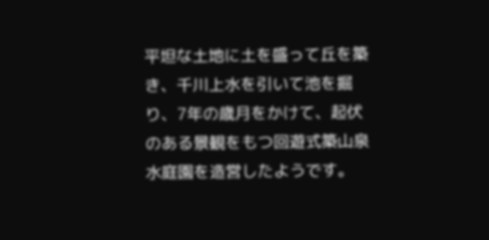平坦な土地に土を盛って丘を築き、千川上水を引いて池を掘り、7年の歳月をかけて、起伏のある景観をもつ回遊式築山泉水庭園を造営したようです。